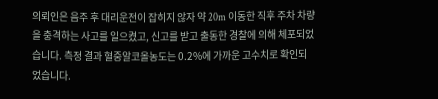의뢰인은 음주 후 대리운전이 잡히지 않자 약 20m 이동한 직후 주차 차량을 충격하는 사고를 일으켰고, 신고를 받고 출동한 경찰에 의해 체포되었습니다. 측정 결과 혈중알코올농도는 0.2%에 가까운 고수치로 확인되었습니다.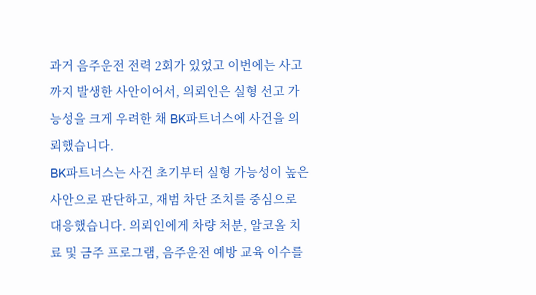과거 음주운전 전력 2회가 있었고 이번에는 사고까지 발생한 사안이어서, 의뢰인은 실형 선고 가능성을 크게 우려한 채 BK파트너스에 사건을 의뢰했습니다.
BK파트너스는 사건 초기부터 실형 가능성이 높은 사안으로 판단하고, 재범 차단 조치를 중심으로 대응했습니다. 의뢰인에게 차량 처분, 알코올 치료 및 금주 프로그램, 음주운전 예방 교육 이수를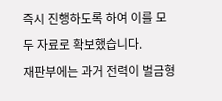즉시 진행하도록 하여 이를 모두 자료로 확보했습니다.
재판부에는 과거 전력이 벌금형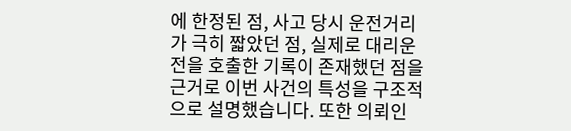에 한정된 점, 사고 당시 운전거리가 극히 짧았던 점, 실제로 대리운전을 호출한 기록이 존재했던 점을 근거로 이번 사건의 특성을 구조적으로 설명했습니다. 또한 의뢰인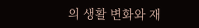의 생활 변화와 재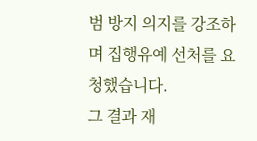범 방지 의지를 강조하며 집행유예 선처를 요청했습니다.
그 결과 재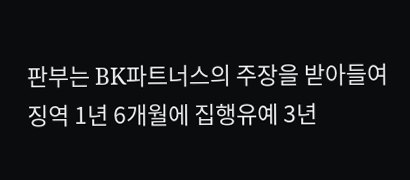판부는 BK파트너스의 주장을 받아들여 징역 1년 6개월에 집행유예 3년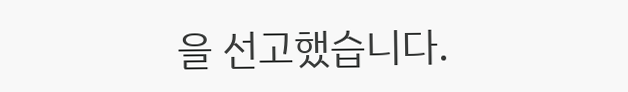을 선고했습니다.